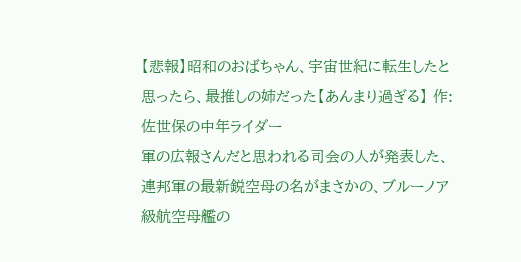【悲報】昭和のおばちゃん、宇宙世紀に転生したと思ったら、最推しの姉だった【あんまり過ぎる】 作:佐世保の中年ライダー
軍の広報さんだと思われる司会の人が発表した、連邦軍の最新鋭空母の名がまさかの、ブルーノア級航空母艦の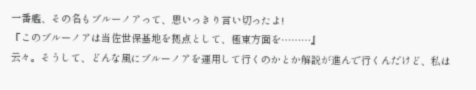一番艦、その名もブルーノアって、思いっきり言い切ったよ!
『このブルーノアは当佐世保基地を拠点として、極東方面を………』
云々。そうして、どんな風にブルーノアを運用して行くのかとか解説が進んで行くんだけど、私は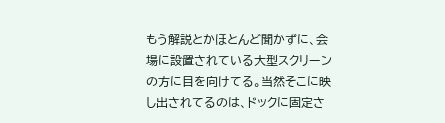もう解説とかほとんど聞かずに、会場に設置されている大型スクリーンの方に目を向けてる。当然そこに映し出されてるのは、ドックに固定さ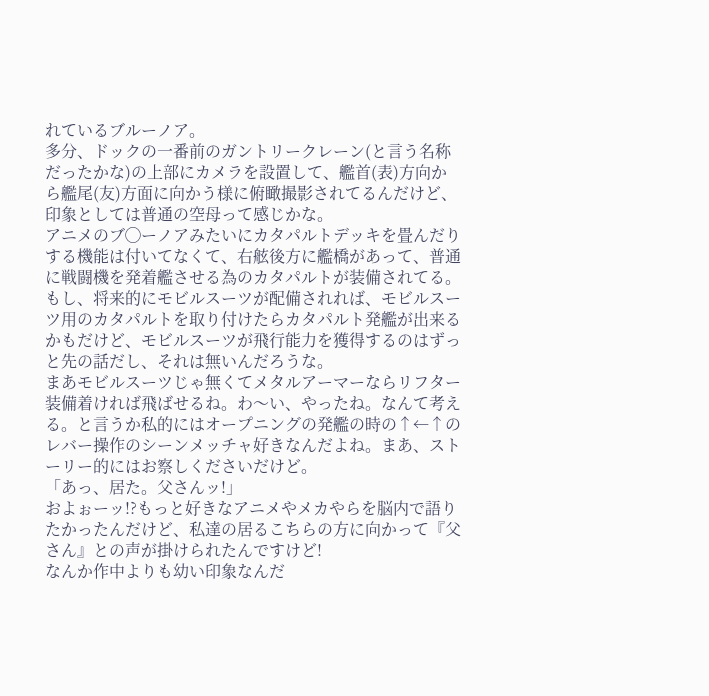れているブルーノア。
多分、ドックの一番前のガントリークレーン(と言う名称だったかな)の上部にカメラを設置して、艦首(表)方向から艦尾(友)方面に向かう様に俯瞰撮影されてるんだけど、印象としては普通の空母って感じかな。
アニメのブ◯ーノアみたいにカタパルトデッキを畳んだりする機能は付いてなくて、右舷後方に艦橋があって、普通に戦闘機を発着艦させる為のカタパルトが装備されてる。もし、将来的にモビルスーツが配備されれば、モビルスーツ用のカタパルトを取り付けたらカタパルト発艦が出来るかもだけど、モビルスーツが飛行能力を獲得するのはずっと先の話だし、それは無いんだろうな。
まあモビルスーツじゃ無くてメタルアーマーならリフター装備着ければ飛ばせるね。わ〜い、やったね。なんて考える。と言うか私的にはオープニングの発艦の時の↑←↑のレバー操作のシーンメッチャ好きなんだよね。まあ、ストーリー的にはお察しくださいだけど。
「あっ、居た。父さんッ!」
およぉーッ!?もっと好きなアニメやメカやらを脳内で語りたかったんだけど、私達の居るこちらの方に向かって『父さん』との声が掛けられたんですけど!
なんか作中よりも幼い印象なんだ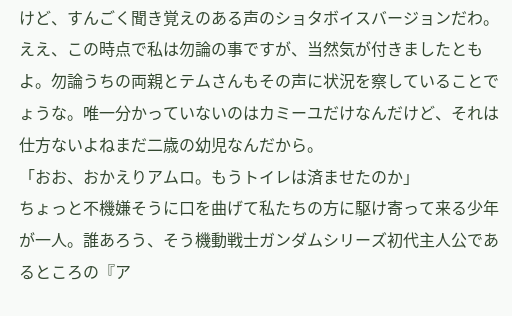けど、すんごく聞き覚えのある声のショタボイスバージョンだわ。ええ、この時点で私は勿論の事ですが、当然気が付きましたともよ。勿論うちの両親とテムさんもその声に状況を察していることでょうな。唯一分かっていないのはカミーユだけなんだけど、それは仕方ないよねまだ二歳の幼児なんだから。
「おお、おかえりアムロ。もうトイレは済ませたのか」
ちょっと不機嫌そうに口を曲げて私たちの方に駆け寄って来る少年が一人。誰あろう、そう機動戦士ガンダムシリーズ初代主人公であるところの『ア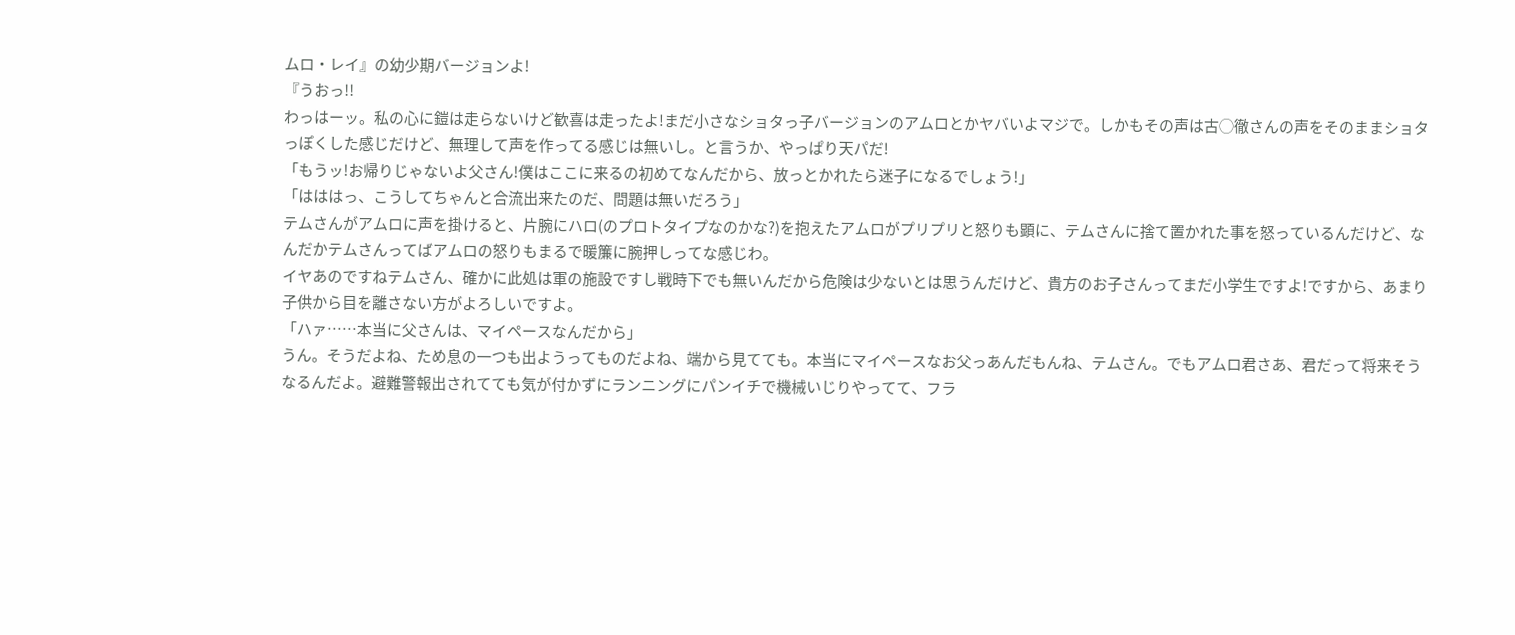ムロ・レイ』の幼少期バージョンよ!
『うおっ!!
わっはーッ。私の心に鎧は走らないけど歓喜は走ったよ!まだ小さなショタっ子バージョンのアムロとかヤバいよマジで。しかもその声は古◯徹さんの声をそのままショタっぽくした感じだけど、無理して声を作ってる感じは無いし。と言うか、やっぱり天パだ!
「もうッ!お帰りじゃないよ父さん!僕はここに来るの初めてなんだから、放っとかれたら迷子になるでしょう!」
「はははっ、こうしてちゃんと合流出来たのだ、問題は無いだろう」
テムさんがアムロに声を掛けると、片腕にハロ(のプロトタイプなのかな?)を抱えたアムロがプリプリと怒りも顕に、テムさんに捨て置かれた事を怒っているんだけど、なんだかテムさんってばアムロの怒りもまるで暖簾に腕押しってな感じわ。
イヤあのですねテムさん、確かに此処は軍の施設ですし戦時下でも無いんだから危険は少ないとは思うんだけど、貴方のお子さんってまだ小学生ですよ!ですから、あまり子供から目を離さない方がよろしいですよ。
「ハァ……本当に父さんは、マイペースなんだから」
うん。そうだよね、ため息の一つも出ようってものだよね、端から見てても。本当にマイペースなお父っあんだもんね、テムさん。でもアムロ君さあ、君だって将来そうなるんだよ。避難警報出されてても気が付かずにランニングにパンイチで機械いじりやってて、フラ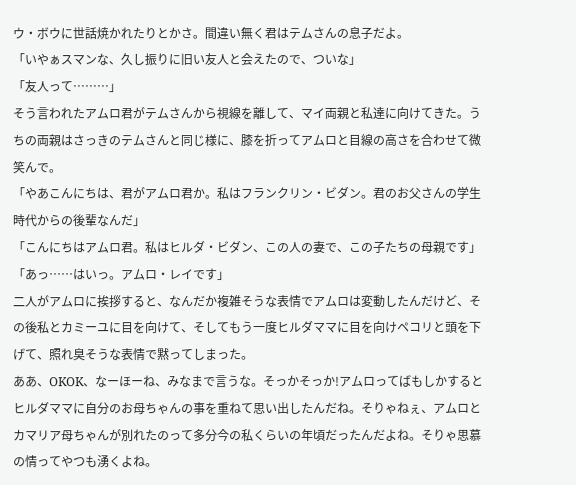ウ・ボウに世話焼かれたりとかさ。間違い無く君はテムさんの息子だよ。
「いやぁスマンな、久し振りに旧い友人と会えたので、ついな」
「友人って………」
そう言われたアムロ君がテムさんから視線を離して、マイ両親と私達に向けてきた。うちの両親はさっきのテムさんと同じ様に、膝を折ってアムロと目線の高さを合わせて微笑んで。
「やあこんにちは、君がアムロ君か。私はフランクリン・ビダン。君のお父さんの学生時代からの後輩なんだ」
「こんにちはアムロ君。私はヒルダ・ビダン、この人の妻で、この子たちの母親です」
「あっ……はいっ。アムロ・レイです」
二人がアムロに挨拶すると、なんだか複雑そうな表情でアムロは変動したんだけど、その後私とカミーユに目を向けて、そしてもう一度ヒルダママに目を向けペコリと頭を下げて、照れ臭そうな表情で黙ってしまった。
ああ、OKOK、なーほーね、みなまで言うな。そっかそっか!アムロってばもしかするとヒルダママに自分のお母ちゃんの事を重ねて思い出したんだね。そりゃねぇ、アムロとカマリア母ちゃんが別れたのって多分今の私くらいの年頃だったんだよね。そりゃ思慕の情ってやつも湧くよね。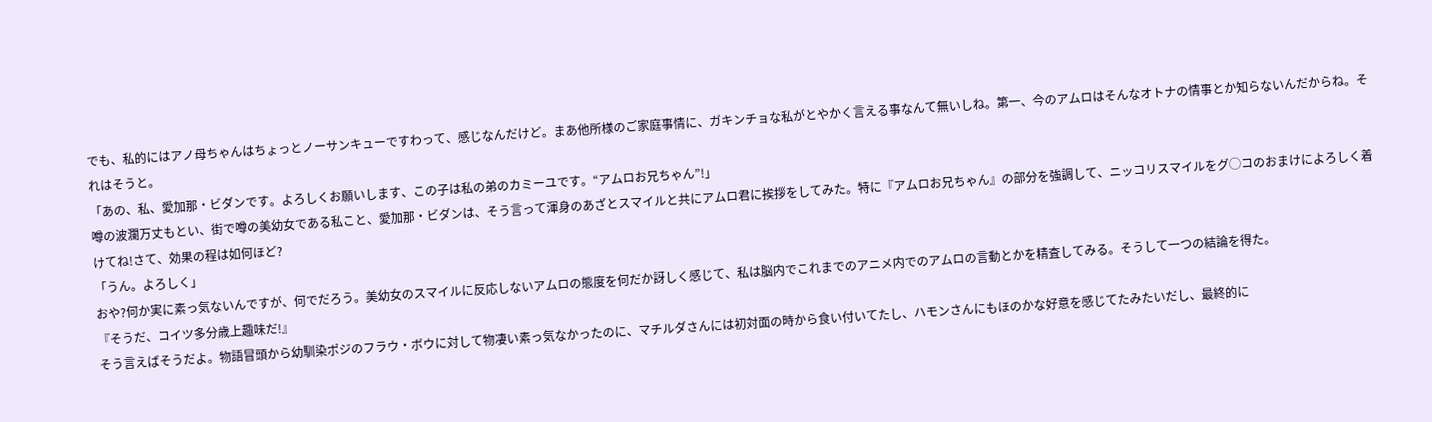でも、私的にはアノ母ちゃんはちょっとノーサンキューですわって、感じなんだけど。まあ他所様のご家庭事情に、ガキンチョな私がとやかく言える事なんて無いしね。第一、今のアムロはそんなオトナの情事とか知らないんだからね。それはそうと。
「あの、私、愛加那・ビダンです。よろしくお願いします、この子は私の弟のカミーユです。“アムロお兄ちゃん”!」
噂の波瀾万丈もとい、街で噂の美幼女である私こと、愛加那・ビダンは、そう言って渾身のあざとスマイルと共にアムロ君に挨拶をしてみた。特に『アムロお兄ちゃん』の部分を強調して、ニッコリスマイルをグ◯コのおまけによろしく着けてね!さて、効果の程は如何ほど?
「うん。よろしく」
おや?何か実に素っ気ないんですが、何でだろう。美幼女のスマイルに反応しないアムロの態度を何だか訝しく感じて、私は脳内でこれまでのアニメ内でのアムロの言動とかを精査してみる。そうして一つの結論を得た。
『そうだ、コイツ多分歳上趣味だ!』
そう言えばそうだよ。物語冒頭から幼馴染ポジのフラウ・ボウに対して物凄い素っ気なかったのに、マチルダさんには初対面の時から食い付いてたし、ハモンさんにもほのかな好意を感じてたみたいだし、最終的に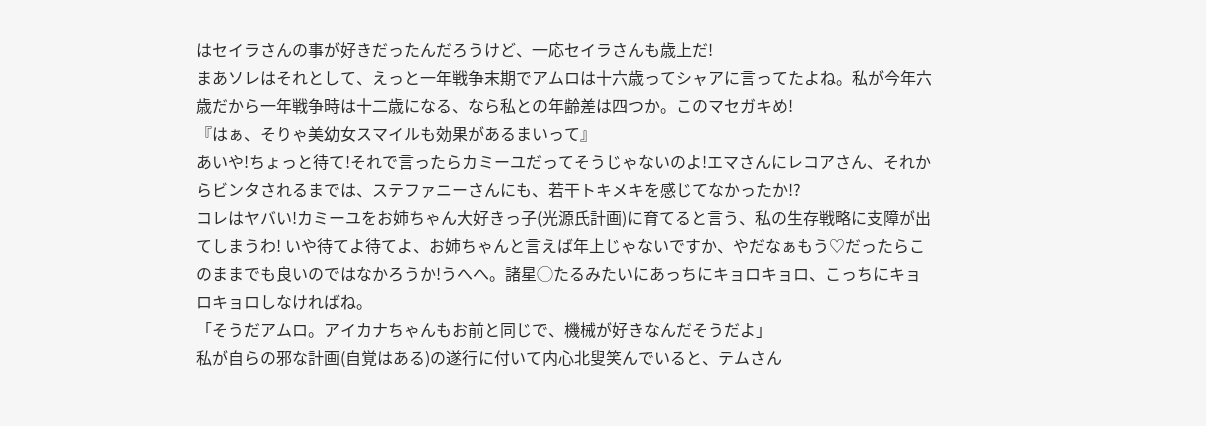はセイラさんの事が好きだったんだろうけど、一応セイラさんも歳上だ!
まあソレはそれとして、えっと一年戦争末期でアムロは十六歳ってシャアに言ってたよね。私が今年六歳だから一年戦争時は十二歳になる、なら私との年齢差は四つか。このマセガキめ!
『はぁ、そりゃ美幼女スマイルも効果があるまいって』
あいや!ちょっと待て!それで言ったらカミーユだってそうじゃないのよ!エマさんにレコアさん、それからビンタされるまでは、ステファニーさんにも、若干トキメキを感じてなかったか!?
コレはヤバい!カミーユをお姉ちゃん大好きっ子(光源氏計画)に育てると言う、私の生存戦略に支障が出てしまうわ! いや待てよ待てよ、お姉ちゃんと言えば年上じゃないですか、やだなぁもう♡だったらこのままでも良いのではなかろうか!うへへ。諸星◯たるみたいにあっちにキョロキョロ、こっちにキョロキョロしなければね。
「そうだアムロ。アイカナちゃんもお前と同じで、機械が好きなんだそうだよ」
私が自らの邪な計画(自覚はある)の遂行に付いて内心北叟笑んでいると、テムさん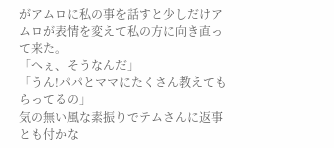がアムロに私の事を話すと少しだけアムロが表情を変えて私の方に向き直って来た。
「へぇ、そうなんだ」
「うん!パパとママにたくさん教えてもらってるの」
気の無い風な素振りでテムさんに返事とも付かな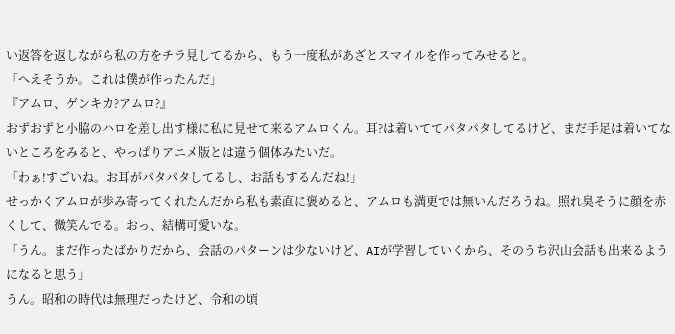い返答を返しながら私の方をチラ見してるから、もう一度私があざとスマイルを作ってみせると。
「へえそうか。これは僕が作ったんだ」
『アムロ、ゲンキカ?アムロ?』
おずおずと小脇のハロを差し出す様に私に見せて来るアムロくん。耳?は着いててパタパタしてるけど、まだ手足は着いてないところをみると、やっぱりアニメ版とは違う個体みたいだ。
「わぁ!すごいね。お耳がパタパタしてるし、お話もするんだね!」
せっかくアムロが歩み寄ってくれたんだから私も素直に褒めると、アムロも満更では無いんだろうね。照れ臭そうに顔を赤くして、微笑んでる。おっ、結構可愛いな。
「うん。まだ作ったばかりだから、会話のパターンは少ないけど、AIが学習していくから、そのうち沢山会話も出来るようになると思う」
うん。昭和の時代は無理だったけど、令和の頃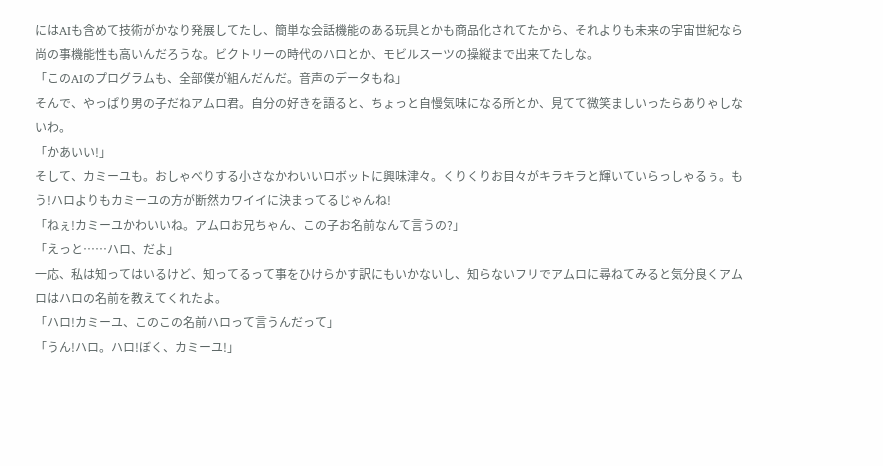にはAIも含めて技術がかなり発展してたし、簡単な会話機能のある玩具とかも商品化されてたから、それよりも未来の宇宙世紀なら尚の事機能性も高いんだろうな。ビクトリーの時代のハロとか、モビルスーツの操縦まで出来てたしな。
「このAIのプログラムも、全部僕が組んだんだ。音声のデータもね」
そんで、やっぱり男の子だねアムロ君。自分の好きを語ると、ちょっと自慢気味になる所とか、見てて微笑ましいったらありゃしないわ。
「かあいい!」
そして、カミーユも。おしゃべりする小さなかわいいロボットに興味津々。くりくりお目々がキラキラと輝いていらっしゃるぅ。もう!ハロよりもカミーユの方が断然カワイイに決まってるじゃんね!
「ねぇ!カミーユかわいいね。アムロお兄ちゃん、この子お名前なんて言うの?」
「えっと……ハロ、だよ」
一応、私は知ってはいるけど、知ってるって事をひけらかす訳にもいかないし、知らないフリでアムロに尋ねてみると気分良くアムロはハロの名前を教えてくれたよ。
「ハロ!カミーユ、このこの名前ハロって言うんだって」
「うん!ハロ。ハロ!ぼく、カミーユ!」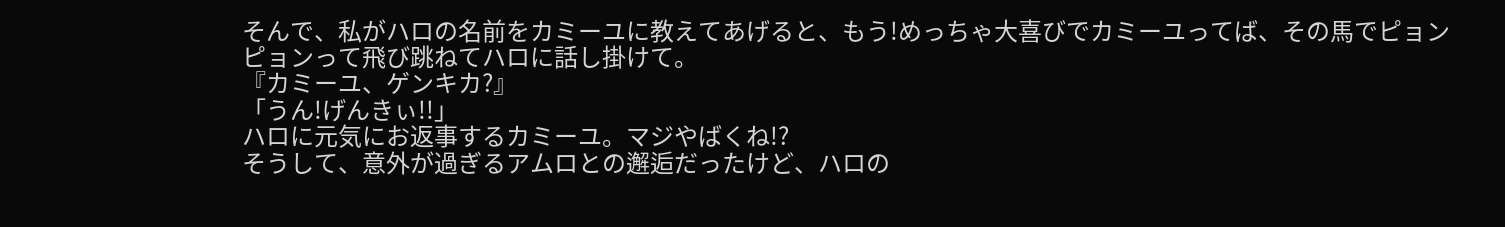そんで、私がハロの名前をカミーユに教えてあげると、もう!めっちゃ大喜びでカミーユってば、その馬でピョンピョンって飛び跳ねてハロに話し掛けて。
『カミーユ、ゲンキカ?』
「うん!げんきぃ!!」
ハロに元気にお返事するカミーユ。マジやばくね!?
そうして、意外が過ぎるアムロとの邂逅だったけど、ハロの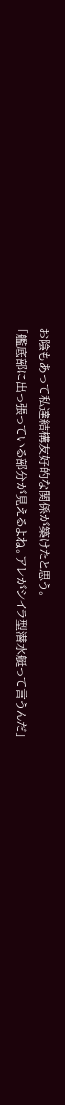お陰もあって私達結構友好的な関係が築けたと思う。
「艦底部に出っ張っている部分が見えるよね。アレがシイラ型潜水艇って言うんだ」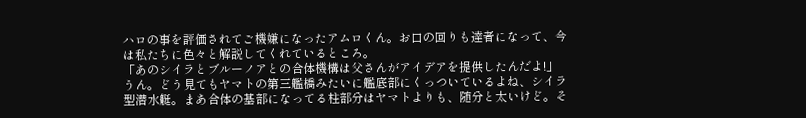ハロの事を評価されてご機嫌になったアムロくん。お口の回りも達者になって、今は私たちに色々と解説してくれているところ。
「あのシイラとブルーノアとの合体機構は父さんがアイデアを提供したんだよ!」
うん。どう見てもヤマトの第三艦橋みたいに艦底部にくっついているよね、シイラ型潜水艇。まあ合体の基部になってる柱部分はヤマトよりも、随分と太いけど。そ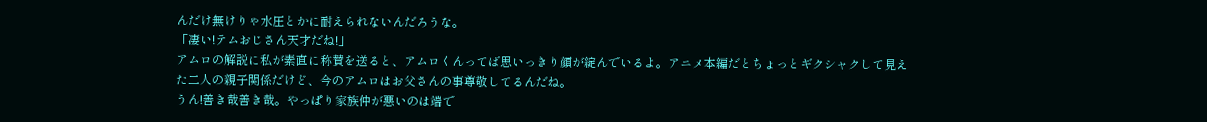んだけ無けりゃ水圧とかに耐えられないんだろうな。
「凄い!テムおじさん天才だね!」
アムロの解説に私が素直に称賛を送ると、アムロくんってば思いっきり顔が綻んでいるよ。アニメ本編だとちょっとギクシャクして見えた二人の親子関係だけど、今のアムロはお父さんの事尊敬してるんだね。
うん!善き哉善き哉。やっぱり家族仲が悪いのは端で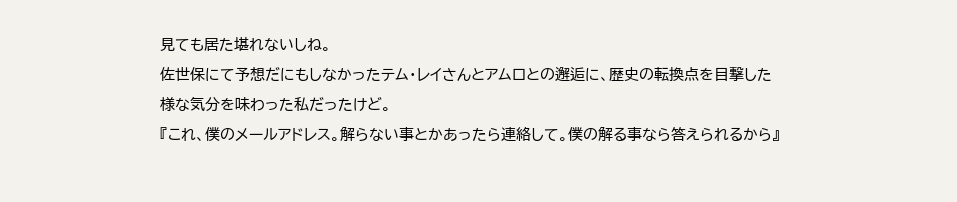見ても居た堪れないしね。
佐世保にて予想だにもしなかったテム・レイさんとアムロとの邂逅に、歴史の転換点を目撃した様な気分を味わった私だったけど。
『これ、僕のメールアドレス。解らない事とかあったら連絡して。僕の解る事なら答えられるから』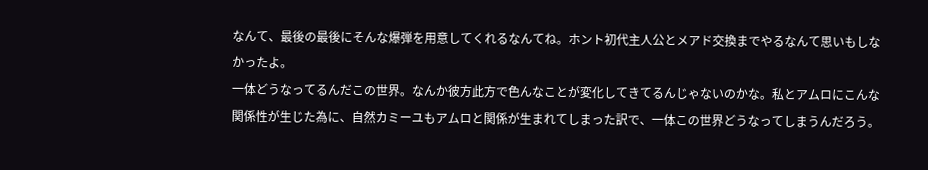なんて、最後の最後にそんな爆弾を用意してくれるなんてね。ホント初代主人公とメアド交換までやるなんて思いもしなかったよ。
一体どうなってるんだこの世界。なんか彼方此方で色んなことが変化してきてるんじゃないのかな。私とアムロにこんな関係性が生じた為に、自然カミーユもアムロと関係が生まれてしまった訳で、一体この世界どうなってしまうんだろう。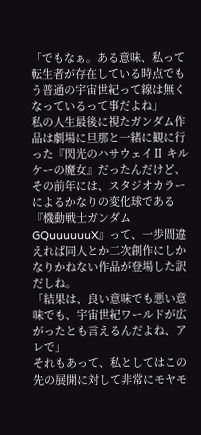「でもなぁ。ある意味、私って転生者が存在している時点でもう普通の宇宙世紀って線は無くなっているって事だよね」
私の人生最後に視たガンダム作品は劇場に旦那と一緒に観に行った『閃光のハサウェイⅡ キルケーの魔女』だったんだけど、その前年には、スタジオカラーによるかなりの変化球である『機動戦士ガンダムGQuuuuuuX』って、一歩間違えれば同人とか二次創作にしかなりかねない作品が登場した訳だしね。
「結果は、良い意味でも悪い意味でも、宇宙世紀ワールドが広がったとも言えるんだよね、アレで」
それもあって、私としてはこの先の展開に対して非常にモヤモ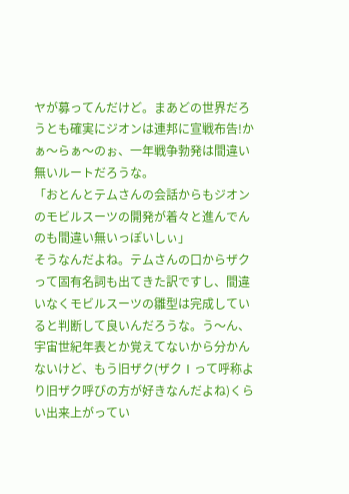ヤが募ってんだけど。まあどの世界だろうとも確実にジオンは連邦に宣戦布告!かぁ〜らぁ〜のぉ、一年戦争勃発は間違い無いルートだろうな。
「おとんとテムさんの会話からもジオンのモビルスーツの開発が着々と進んでんのも間違い無いっぽいしぃ」
そうなんだよね。テムさんの口からザクって固有名詞も出てきた訳ですし、間違いなくモビルスーツの雛型は完成していると判断して良いんだろうな。う〜ん、宇宙世紀年表とか覚えてないから分かんないけど、もう旧ザク(ザクⅠって呼称より旧ザク呼びの方が好きなんだよね)くらい出来上がってい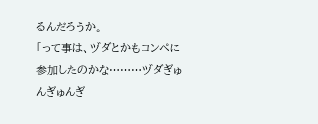るんだろうか。
「って事は、ヅダとかもコンペに参加したのかな………ヅダぎゅんぎゅんぎ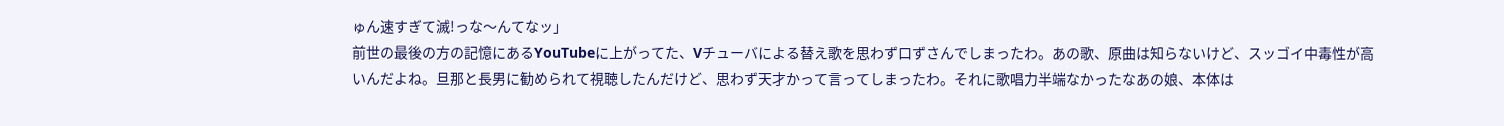ゅん速すぎて滅!っな〜んてなッ」
前世の最後の方の記憶にあるYouTubeに上がってた、Vチューバによる替え歌を思わず口ずさんでしまったわ。あの歌、原曲は知らないけど、スッゴイ中毒性が高いんだよね。旦那と長男に勧められて視聴したんだけど、思わず天才かって言ってしまったわ。それに歌唱力半端なかったなあの娘、本体は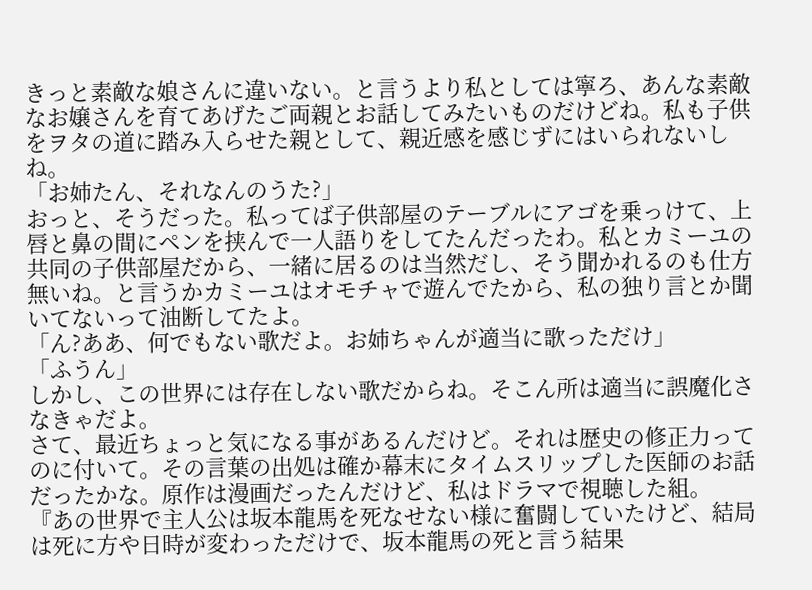きっと素敵な娘さんに違いない。と言うより私としては寧ろ、あんな素敵なお嬢さんを育てあげたご両親とお話してみたいものだけどね。私も子供をヲタの道に踏み入らせた親として、親近感を感じずにはいられないしね。
「お姉たん、それなんのうた?」
おっと、そうだった。私ってば子供部屋のテーブルにアゴを乗っけて、上唇と鼻の間にペンを挟んで一人語りをしてたんだったわ。私とカミーユの共同の子供部屋だから、一緒に居るのは当然だし、そう聞かれるのも仕方無いね。と言うかカミーユはオモチャで遊んでたから、私の独り言とか聞いてないって油断してたよ。
「ん?ああ、何でもない歌だよ。お姉ちゃんが適当に歌っただけ」
「ふうん」
しかし、この世界には存在しない歌だからね。そこん所は適当に誤魔化さなきゃだよ。
さて、最近ちょっと気になる事があるんだけど。それは歴史の修正力ってのに付いて。その言葉の出処は確か幕末にタイムスリップした医師のお話だったかな。原作は漫画だったんだけど、私はドラマで視聴した組。
『あの世界で主人公は坂本龍馬を死なせない様に奮闘していたけど、結局は死に方や日時が変わっただけで、坂本龍馬の死と言う結果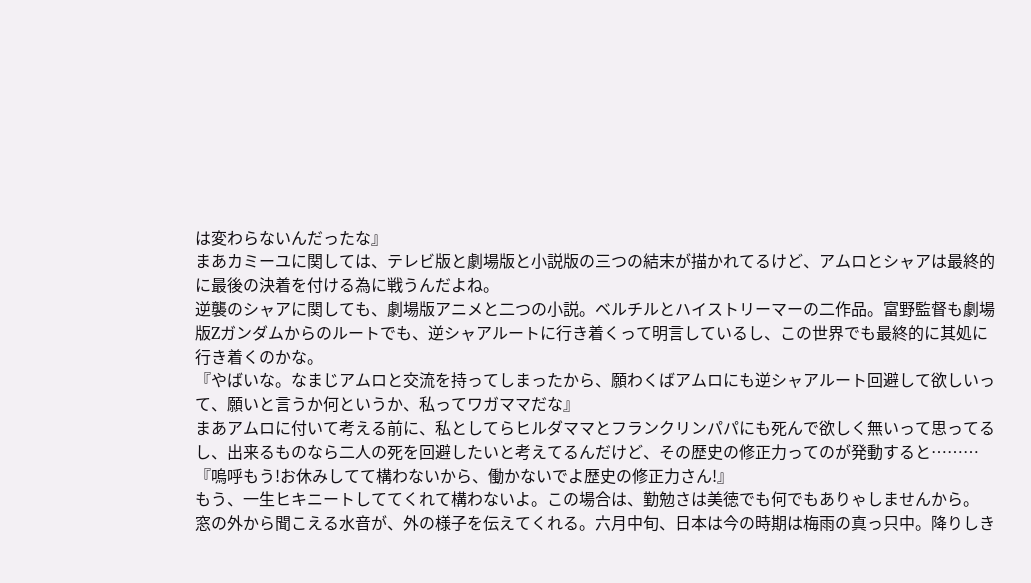は変わらないんだったな』
まあカミーユに関しては、テレビ版と劇場版と小説版の三つの結末が描かれてるけど、アムロとシャアは最終的に最後の決着を付ける為に戦うんだよね。
逆襲のシャアに関しても、劇場版アニメと二つの小説。ベルチルとハイストリーマーの二作品。富野監督も劇場版Zガンダムからのルートでも、逆シャアルートに行き着くって明言しているし、この世界でも最終的に其処に行き着くのかな。
『やばいな。なまじアムロと交流を持ってしまったから、願わくばアムロにも逆シャアルート回避して欲しいって、願いと言うか何というか、私ってワガママだな』
まあアムロに付いて考える前に、私としてらヒルダママとフランクリンパパにも死んで欲しく無いって思ってるし、出来るものなら二人の死を回避したいと考えてるんだけど、その歴史の修正力ってのが発動すると………
『嗚呼もう!お休みしてて構わないから、働かないでよ歴史の修正力さん!』
もう、一生ヒキニートしててくれて構わないよ。この場合は、勤勉さは美徳でも何でもありゃしませんから。
窓の外から聞こえる水音が、外の様子を伝えてくれる。六月中旬、日本は今の時期は梅雨の真っ只中。降りしき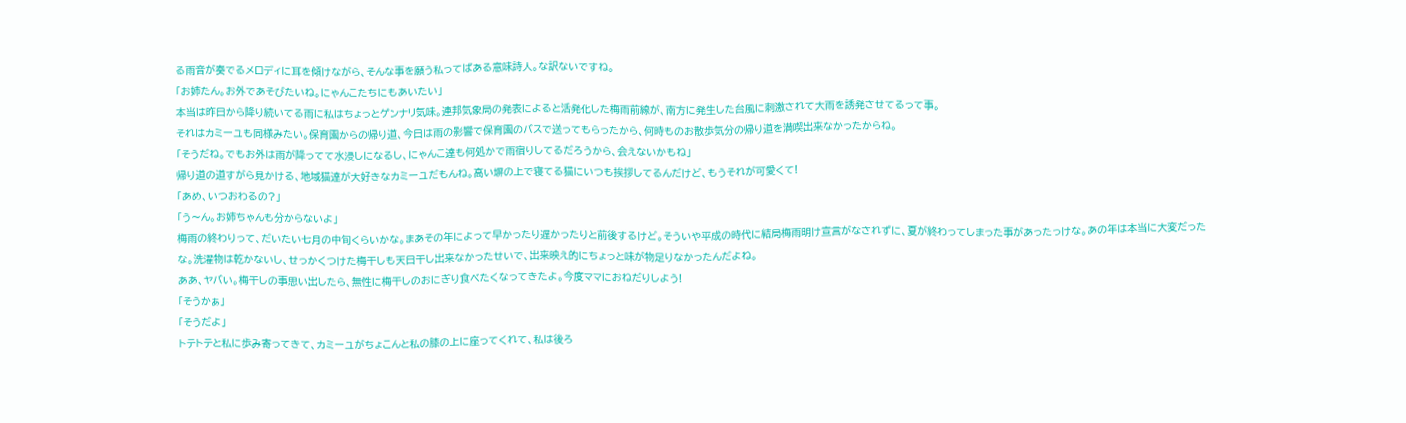る雨音が奏でるメロディに耳を傾けながら、そんな事を願う私ってばある意味詩人。な訳ないですね。
「お姉たん。お外であそびたいね。にゃんこたちにもあいたい」
本当は昨日から降り続いてる雨に私はちょっとゲンナリ気味。連邦気象局の発表によると活発化した梅雨前線が、南方に発生した台風に刺激されて大雨を誘発させてるって事。
それはカミーユも同様みたい。保育園からの帰り道、今日は雨の影響で保育園のバスで送ってもらったから、何時ものお散歩気分の帰り道を満喫出来なかったからね。
「そうだね。でもお外は雨が降ってて水浸しになるし、にゃんこ達も何処かで雨宿りしてるだろうから、会えないかもね」
帰り道の道すがら見かける、地域猫達が大好きなカミーユだもんね。高い塀の上で寝てる猫にいつも挨拶してるんだけど、もうそれが可愛くて!
「あめ、いつおわるの?」
「う〜ん。お姉ちゃんも分からないよ」
梅雨の終わりって、だいたい七月の中旬くらいかな。まあその年によって早かったり遅かったりと前後するけど。そういや平成の時代に結局梅雨明け宣言がなされずに、夏が終わってしまった事があったっけな。あの年は本当に大変だったな。洗濯物は乾かないし、せっかくつけた梅干しも天日干し出来なかったせいで、出来映え的にちょっと味が物足りなかったんだよね。
ああ、ヤバい。梅干しの事思い出したら、無性に梅干しのおにぎり食べたくなってきたよ。今度ママにおねだりしよう!
「そうかぁ」
「そうだよ」
トテトテと私に歩み寄ってきて、カミーユがちょこんと私の膝の上に座ってくれて、私は後ろ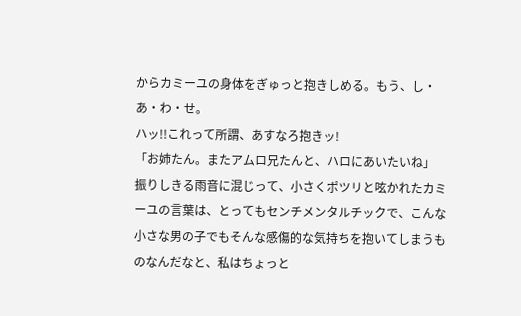からカミーユの身体をぎゅっと抱きしめる。もう、し・あ・わ・せ。
ハッ!!これって所謂、あすなろ抱きッ!
「お姉たん。またアムロ兄たんと、ハロにあいたいね」
振りしきる雨音に混じって、小さくポツリと呟かれたカミーユの言葉は、とってもセンチメンタルチックで、こんな小さな男の子でもそんな感傷的な気持ちを抱いてしまうものなんだなと、私はちょっと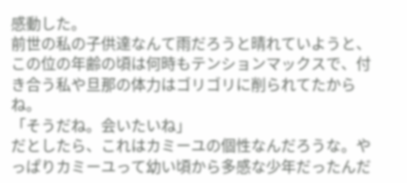感動した。
前世の私の子供達なんて雨だろうと晴れていようと、この位の年齢の頃は何時もテンションマックスで、付き合う私や旦那の体力はゴリゴリに削られてたからね。
「そうだね。会いたいね」
だとしたら、これはカミーユの個性なんだろうな。やっぱりカミーユって幼い頃から多感な少年だったんだ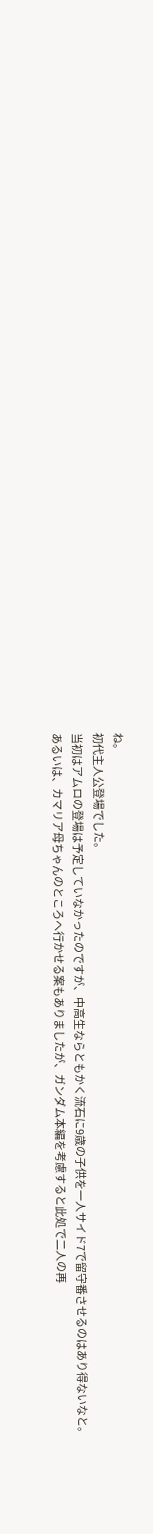ね。
初代主人公登場でした。
当初はアムロの登場は予定していなかったのですが、中高生ならともかく流石に9歳の子供を一人サイド7で留守番させるのはあり得ないなと。
あるいは、カマリア母ちゃんのところへ行かせる案もありましたが、ガンダム本編を考慮すると此処で二人の再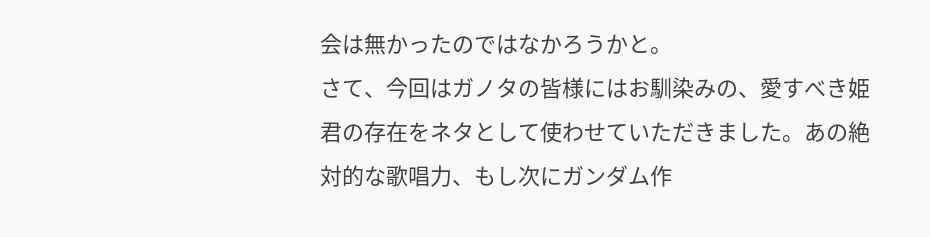会は無かったのではなかろうかと。
さて、今回はガノタの皆様にはお馴染みの、愛すべき姫君の存在をネタとして使わせていただきました。あの絶対的な歌唱力、もし次にガンダム作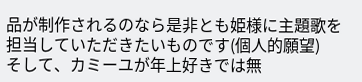品が制作されるのなら是非とも姫様に主題歌を担当していただきたいものです(個人的願望)
そして、カミーユが年上好きでは無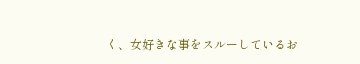く、女好きな事をスルーしているお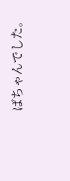ばちゃんでした。